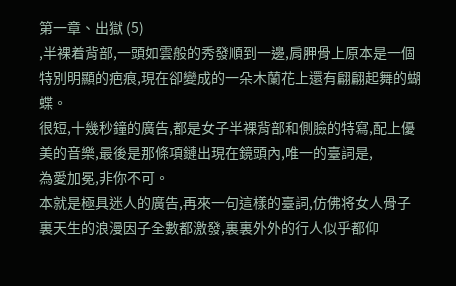第一章、出獄 (5)
,半裸着背部,一頭如雲般的秀發順到一邊,肩胛骨上原本是一個特別明顯的疤痕,現在卻變成的一朵木蘭花上還有翩翩起舞的蝴蝶。
很短,十幾秒鐘的廣告,都是女子半裸背部和側臉的特寫,配上優美的音樂,最後是那條項鏈出現在鏡頭內,唯一的臺詞是,
為愛加冕,非你不可。
本就是極具迷人的廣告,再來一句這樣的臺詞,仿佛将女人骨子裏天生的浪漫因子全數都激發,裏裏外外的行人似乎都仰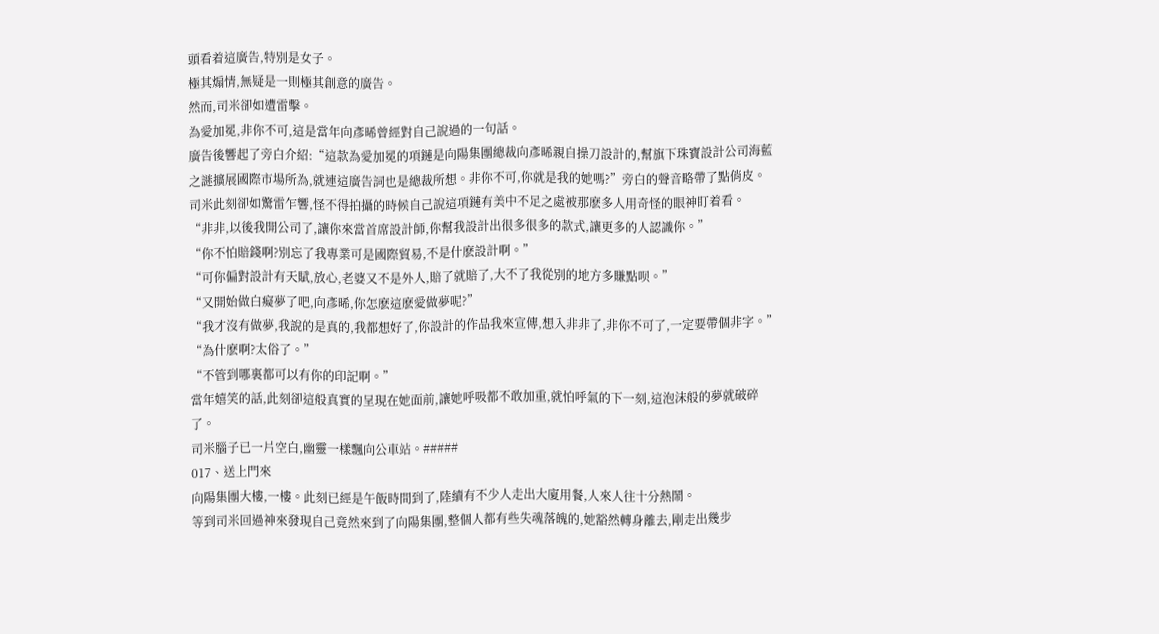頭看着這廣告,特別是女子。
極其煽情,無疑是一則極其創意的廣告。
然而,司米卻如遭雷擊。
為愛加冕,非你不可,這是當年向彥晞曾經對自己說過的一句話。
廣告後響起了旁白介紹:“這款為愛加冕的項鏈是向陽集團總裁向彥晞親自操刀設計的,幫旗下珠寶設計公司海藍之謎擴展國際市場所為,就連這廣告詞也是總裁所想。非你不可,你就是我的她嗎?”旁白的聲音略帶了點俏皮。
司米此刻卻如驚雷乍響,怪不得拍攝的時候自己說這項鏈有美中不足之處被那麽多人用奇怪的眼神盯着看。
“非非,以後我開公司了,讓你來當首席設計師,你幫我設計出很多很多的款式,讓更多的人認識你。”
“你不怕賠錢啊?別忘了我專業可是國際貿易,不是什麽設計啊。”
“可你偏對設計有天賦,放心,老婆又不是外人,賠了就賠了,大不了我從別的地方多賺點呗。”
“又開始做白癡夢了吧,向彥晞,你怎麽這麽愛做夢呢?”
“我才沒有做夢,我說的是真的,我都想好了,你設計的作品我來宣傳,想入非非了,非你不可了,一定要帶個非字。”
“為什麽啊?太俗了。”
“不管到哪裏都可以有你的印記啊。”
當年嬉笑的話,此刻卻這般真實的呈現在她面前,讓她呼吸都不敢加重,就怕呼氣的下一刻,這泡沫般的夢就破碎了。
司米腦子已一片空白,幽靈一樣飄向公車站。#####
017、送上門來
向陽集團大樓,一樓。此刻已經是午飯時間到了,陸續有不少人走出大廈用餐,人來人往十分熱鬧。
等到司米回過神來發現自己竟然來到了向陽集團,整個人都有些失魂落魄的,她豁然轉身離去,剛走出幾步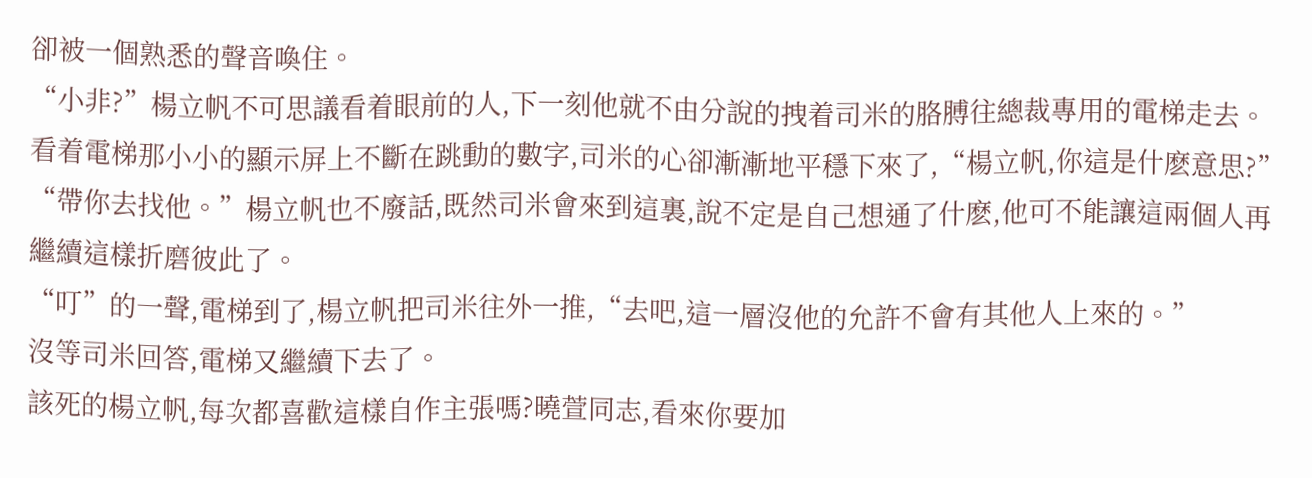卻被一個熟悉的聲音喚住。
“小非?”楊立帆不可思議看着眼前的人,下一刻他就不由分說的拽着司米的胳膊往總裁專用的電梯走去。
看着電梯那小小的顯示屏上不斷在跳動的數字,司米的心卻漸漸地平穩下來了,“楊立帆,你這是什麽意思?”
“帶你去找他。”楊立帆也不廢話,既然司米會來到這裏,說不定是自己想通了什麽,他可不能讓這兩個人再繼續這樣折磨彼此了。
“叮”的一聲,電梯到了,楊立帆把司米往外一推,“去吧,這一層沒他的允許不會有其他人上來的。”
沒等司米回答,電梯又繼續下去了。
該死的楊立帆,每次都喜歡這樣自作主張嗎?曉萱同志,看來你要加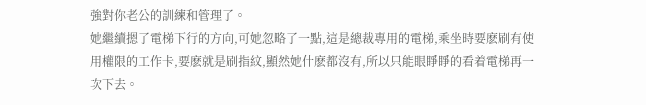強對你老公的訓練和管理了。
她繼續摁了電梯下行的方向,可她忽略了一點,這是總裁專用的電梯,乘坐時要麽刷有使用權限的工作卡,要麽就是刷指紋,顯然她什麽都沒有,所以只能眼睜睜的看着電梯再一次下去。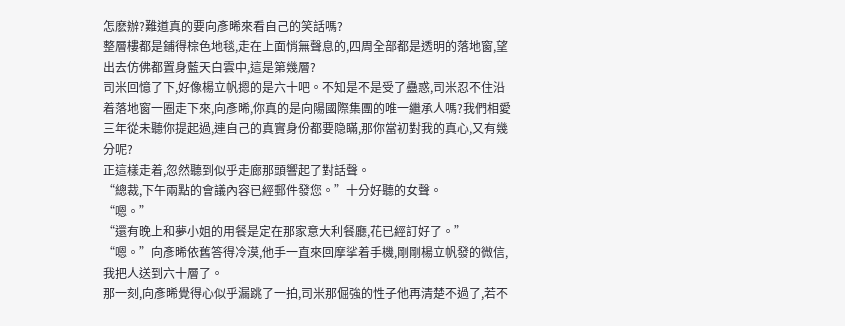怎麽辦?難道真的要向彥晞來看自己的笑話嗎?
整層樓都是鋪得棕色地毯,走在上面悄無聲息的,四周全部都是透明的落地窗,望出去仿佛都置身藍天白雲中,這是第幾層?
司米回憶了下,好像楊立帆摁的是六十吧。不知是不是受了蠱惑,司米忍不住沿着落地窗一圈走下來,向彥晞,你真的是向陽國際集團的唯一繼承人嗎?我們相愛三年從未聽你提起過,連自己的真實身份都要隐瞞,那你當初對我的真心,又有幾分呢?
正這樣走着,忽然聽到似乎走廊那頭響起了對話聲。
“總裁,下午兩點的會議內容已經郵件發您。”十分好聽的女聲。
“嗯。”
“還有晚上和夢小姐的用餐是定在那家意大利餐廳,花已經訂好了。”
“嗯。”向彥晞依舊答得冷漠,他手一直來回摩挲着手機,剛剛楊立帆發的微信,我把人送到六十層了。
那一刻,向彥晞覺得心似乎漏跳了一拍,司米那倔強的性子他再清楚不過了,若不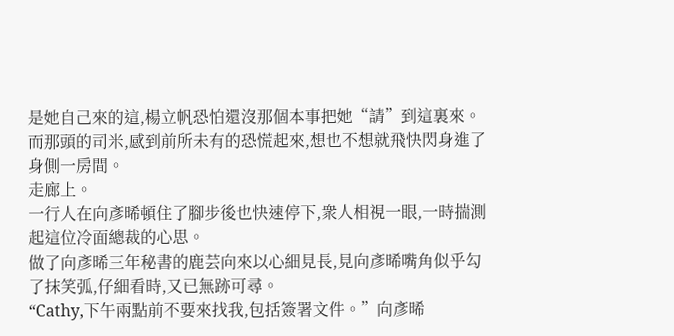是她自己來的這,楊立帆恐怕還沒那個本事把她“請”到這裏來。
而那頭的司米,感到前所未有的恐慌起來,想也不想就飛快閃身進了身側一房間。
走廊上。
一行人在向彥晞頓住了腳步後也快速停下,衆人相視一眼,一時揣測起這位冷面總裁的心思。
做了向彥晞三年秘書的鹿芸向來以心細見長,見向彥晞嘴角似乎勾了抹笑弧,仔細看時,又已無跡可尋。
“Cathy,下午兩點前不要來找我,包括簽署文件。”向彥晞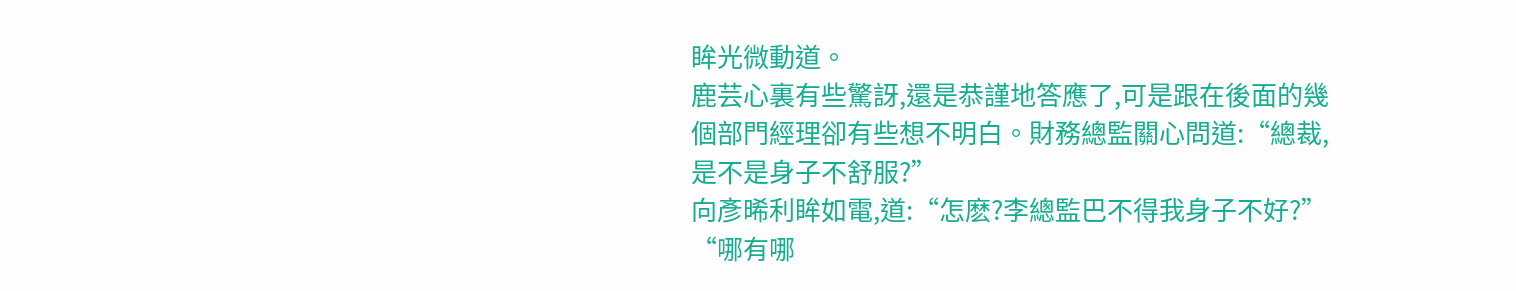眸光微動道。
鹿芸心裏有些驚訝,還是恭謹地答應了,可是跟在後面的幾個部門經理卻有些想不明白。財務總監關心問道:“總裁,是不是身子不舒服?”
向彥晞利眸如電,道:“怎麽?李總監巴不得我身子不好?”
“哪有哪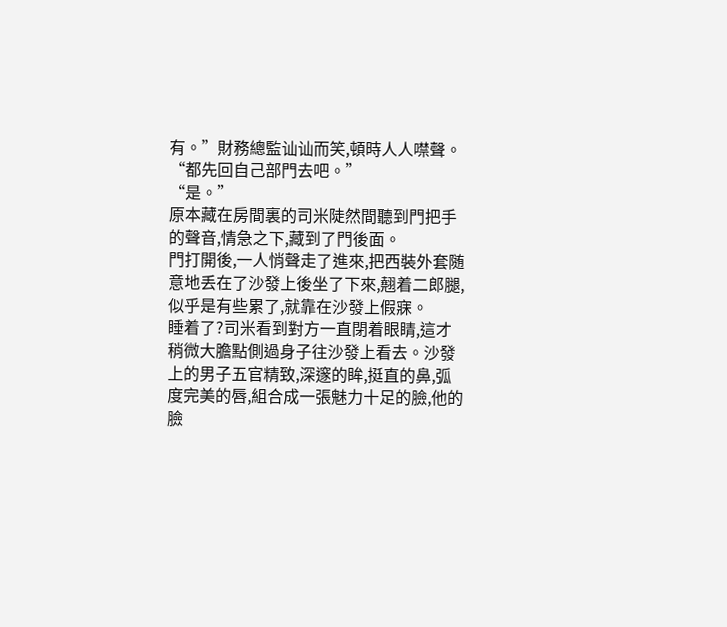有。”財務總監讪讪而笑,頓時人人噤聲。
“都先回自己部門去吧。”
“是。”
原本藏在房間裏的司米陡然間聽到門把手的聲音,情急之下,藏到了門後面。
門打開後,一人悄聲走了進來,把西裝外套随意地丢在了沙發上後坐了下來,翹着二郎腿,似乎是有些累了,就靠在沙發上假寐。
睡着了?司米看到對方一直閉着眼睛,這才稍微大膽點側過身子往沙發上看去。沙發上的男子五官精致,深邃的眸,挺直的鼻,弧度完美的唇,組合成一張魅力十足的臉,他的臉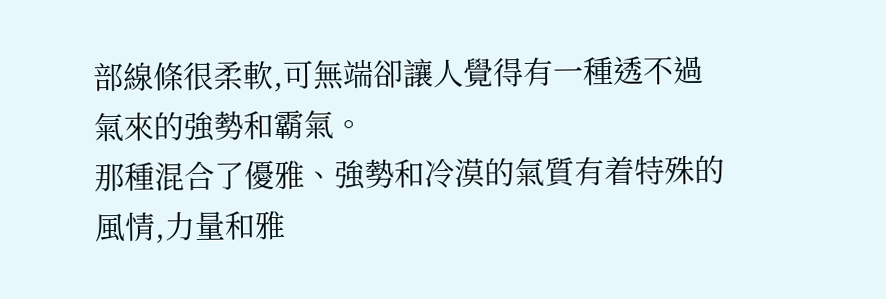部線條很柔軟,可無端卻讓人覺得有一種透不過氣來的強勢和霸氣。
那種混合了優雅、強勢和冷漠的氣質有着特殊的風情,力量和雅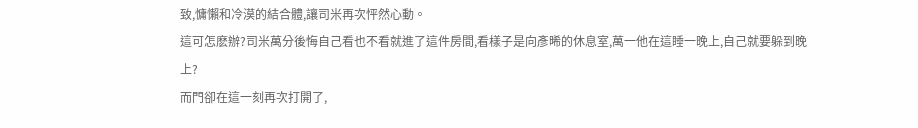致,慵懶和冷漠的結合體,讓司米再次怦然心動。
這可怎麽辦?司米萬分後悔自己看也不看就進了這件房間,看樣子是向彥晞的休息室,萬一他在這睡一晚上,自己就要躲到晚上?
而門卻在這一刻再次打開了,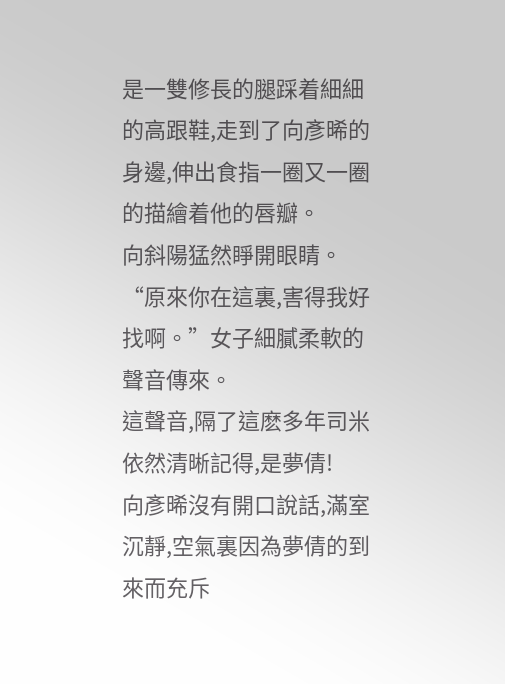是一雙修長的腿踩着細細的高跟鞋,走到了向彥晞的身邊,伸出食指一圈又一圈的描繪着他的唇瓣。
向斜陽猛然睜開眼睛。
“原來你在這裏,害得我好找啊。”女子細膩柔軟的聲音傳來。
這聲音,隔了這麽多年司米依然清晰記得,是夢倩!
向彥晞沒有開口說話,滿室沉靜,空氣裏因為夢倩的到來而充斥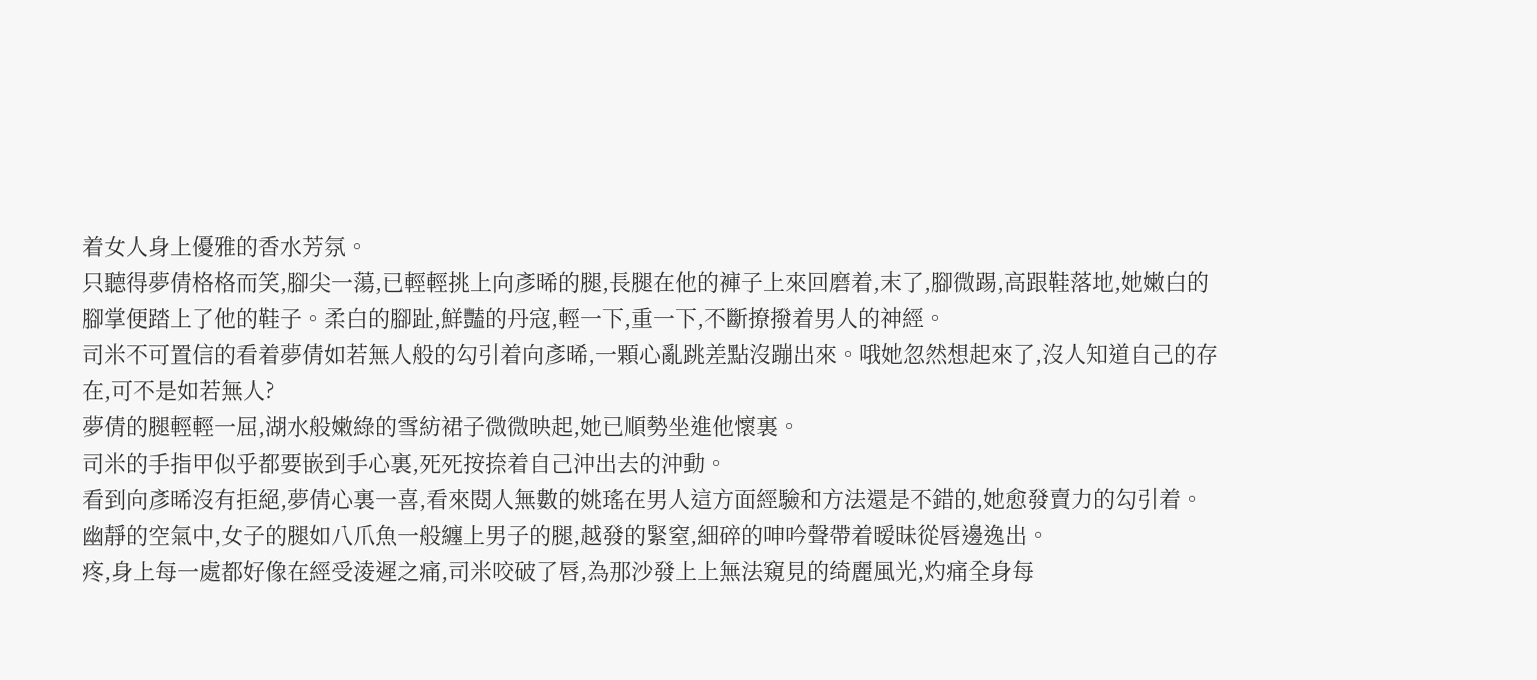着女人身上優雅的香水芳氛。
只聽得夢倩格格而笑,腳尖一蕩,已輕輕挑上向彥晞的腿,長腿在他的褲子上來回磨着,末了,腳微踢,高跟鞋落地,她嫩白的腳掌便踏上了他的鞋子。柔白的腳趾,鮮豔的丹寇,輕一下,重一下,不斷撩撥着男人的神經。
司米不可置信的看着夢倩如若無人般的勾引着向彥晞,一顆心亂跳差點沒蹦出來。哦她忽然想起來了,沒人知道自己的存在,可不是如若無人?
夢倩的腿輕輕一屈,湖水般嫩綠的雪紡裙子微微映起,她已順勢坐進他懷裏。
司米的手指甲似乎都要嵌到手心裏,死死按捺着自己沖出去的沖動。
看到向彥晞沒有拒絕,夢倩心裏一喜,看來閱人無數的姚瑤在男人這方面經驗和方法還是不錯的,她愈發賣力的勾引着。
幽靜的空氣中,女子的腿如八爪魚一般纏上男子的腿,越發的緊窒,細碎的呻吟聲帶着暧昧從唇邊逸出。
疼,身上每一處都好像在經受淩遲之痛,司米咬破了唇,為那沙發上上無法窺見的绮麗風光,灼痛全身每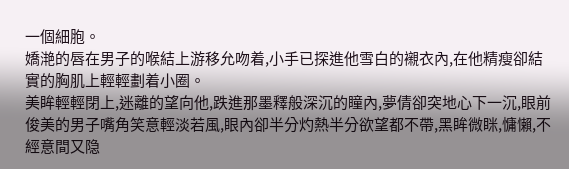一個細胞。
嬌滟的唇在男子的喉結上游移允吻着,小手已探進他雪白的襯衣內,在他精瘦卻結實的胸肌上輕輕劃着小圈。
美眸輕輕閉上,迷離的望向他,跌進那墨釋般深沉的瞳內,夢倩卻突地心下一沉,眼前俊美的男子嘴角笑意輕淡若風,眼內卻半分灼熱半分欲望都不帶,黑眸微眯,慵懶,不經意間又隐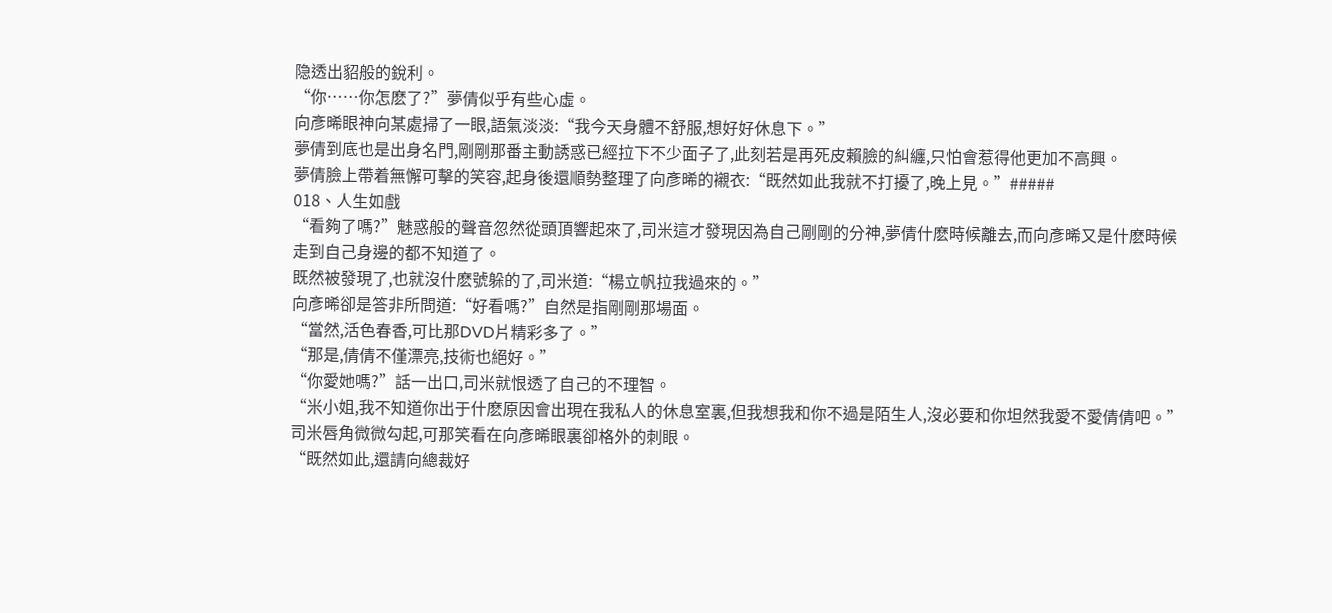隐透出貂般的銳利。
“你……你怎麽了?”夢倩似乎有些心虛。
向彥晞眼神向某處掃了一眼,語氣淡淡:“我今天身體不舒服,想好好休息下。”
夢倩到底也是出身名門,剛剛那番主動誘惑已經拉下不少面子了,此刻若是再死皮賴臉的糾纏,只怕會惹得他更加不高興。
夢倩臉上帶着無懈可擊的笑容,起身後還順勢整理了向彥晞的襯衣:“既然如此我就不打擾了,晚上見。”#####
018、人生如戲
“看夠了嗎?”魅惑般的聲音忽然從頭頂響起來了,司米這才發現因為自己剛剛的分神,夢倩什麽時候離去,而向彥晞又是什麽時候走到自己身邊的都不知道了。
既然被發現了,也就沒什麽號躲的了,司米道:“楊立帆拉我過來的。”
向彥晞卻是答非所問道:“好看嗎?”自然是指剛剛那場面。
“當然,活色春香,可比那DVD片精彩多了。”
“那是,倩倩不僅漂亮,技術也絕好。”
“你愛她嗎?”話一出口,司米就恨透了自己的不理智。
“米小姐,我不知道你出于什麽原因會出現在我私人的休息室裏,但我想我和你不過是陌生人,沒必要和你坦然我愛不愛倩倩吧。”
司米唇角微微勾起,可那笑看在向彥晞眼裏卻格外的刺眼。
“既然如此,還請向總裁好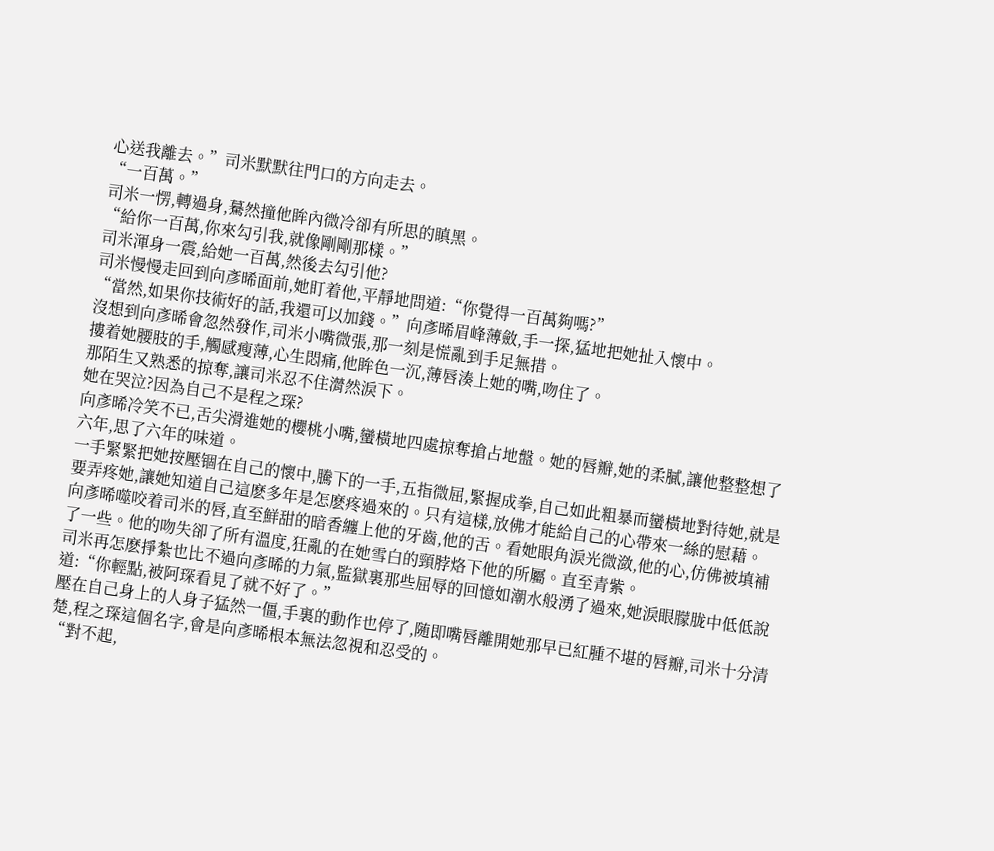心送我離去。”司米默默往門口的方向走去。
“一百萬。”
司米一愣,轉過身,驀然撞他眸內微冷卻有所思的瞋黑。
“給你一百萬,你來勾引我,就像剛剛那樣。”
司米渾身一震,給她一百萬,然後去勾引他?
司米慢慢走回到向彥晞面前,她盯着他,平靜地問道:“你覺得一百萬夠嗎?”
“當然,如果你技術好的話,我還可以加錢。”向彥晞眉峰薄斂,手一探,猛地把她扯入懷中。
沒想到向彥晞會忽然發作,司米小嘴微張,那一刻是慌亂到手足無措。
摟着她腰肢的手,觸感瘦薄,心生悶痛,他眸色一沉,薄唇湊上她的嘴,吻住了。
那陌生又熟悉的掠奪,讓司米忍不住潸然淚下。
她在哭泣?因為自己不是程之琛?
向彥晞冷笑不已,舌尖滑進她的櫻桃小嘴,蠻橫地四處掠奪搶占地盤。她的唇瓣,她的柔膩,讓他整整想了六年,思了六年的味道。
一手緊緊把她按壓锢在自己的懷中,騰下的一手,五指微屈,緊握成拳,自己如此粗暴而蠻橫地對待她,就是要弄疼她,讓她知道自己這麽多年是怎麽疼過來的。只有這樣,放佛才能給自己的心帶來一絲的慰藉。
向彥晞噬咬着司米的唇,直至鮮甜的暗香纏上他的牙齒,他的舌。看她眼角淚光微潋,他的心,仿佛被填補了一些。他的吻失卻了所有溫度,狂亂的在她雪白的頸脖烙下他的所屬。直至青紫。
司米再怎麽掙紮也比不過向彥晞的力氣,監獄裏那些屈辱的回憶如潮水般湧了過來,她淚眼朦胧中低低說道:“你輕點,被阿琛看見了就不好了。”
壓在自己身上的人身子猛然一僵,手裏的動作也停了,随即嘴唇離開她那早已紅腫不堪的唇瓣,司米十分清楚,程之琛這個名字,會是向彥晞根本無法忽視和忍受的。
“對不起,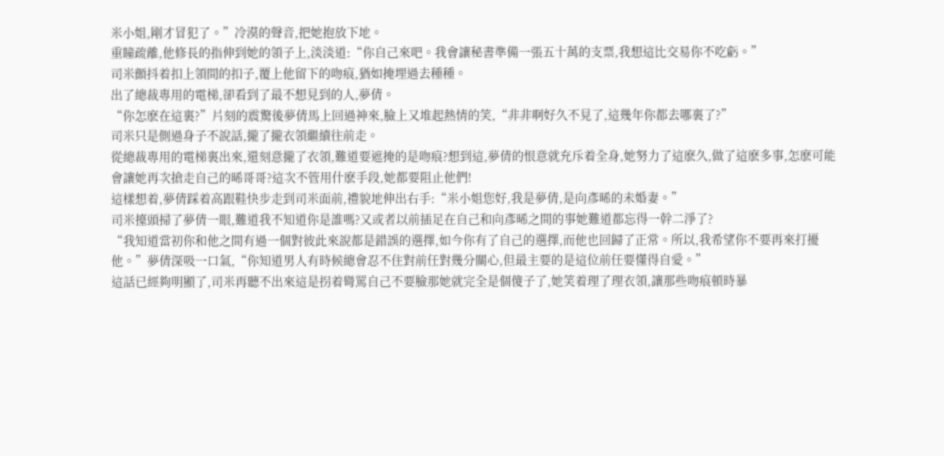米小姐,剛才冒犯了。”冷漠的聲音,把她抱放下地。
重瞳疏離,他修長的指伸到她的領子上,淡淡道:“你自己來吧。我會讓秘書準備一張五十萬的支票,我想這比交易你不吃虧。”
司米顫抖着扣上領間的扣子,覆上他留下的吻痕,猶如掩埋過去種種。
出了總裁專用的電梯,卻看到了最不想見到的人,夢倩。
“你怎麽在這裏?”片刻的震驚後夢倩馬上回過神來,臉上又堆起熱情的笑,“非非啊好久不見了,這幾年你都去哪裏了?”
司米只是側過身子不說話,攏了攏衣領繼續往前走。
從總裁專用的電梯裏出來,還刻意攏了衣領,難道要遮掩的是吻痕?想到這,夢倩的恨意就充斥着全身,她努力了這麽久,做了這麽多事,怎麽可能會讓她再次搶走自己的晞哥哥?這次不管用什麽手段,她都要阻止他們!
這樣想着,夢倩踩着高跟鞋快步走到司米面前,禮貌地伸出右手:“米小姐您好,我是夢倩,是向彥晞的未婚妻。”
司米擡頭掃了夢倩一眼,難道我不知道你是誰嗎?又或者以前插足在自己和向彥晞之間的事她難道都忘得一幹二淨了?
“我知道當初你和他之間有過一個對彼此來說都是錯誤的選擇,如今你有了自己的選擇,而他也回歸了正常。所以,我希望你不要再來打擾他。”夢倩深吸一口氣,“你知道男人有時候總會忍不住對前任對幾分關心,但最主要的是這位前任要懂得自愛。”
這話已經夠明顯了,司米再聽不出來這是拐着彎罵自己不要臉那她就完全是個傻子了,她笑着理了理衣領,讓那些吻痕頓時暴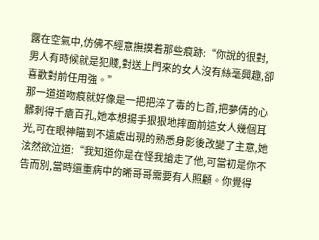露在空氣中,仿佛不經意撫摸着那些痕跡:“你說的很對,男人有時候就是犯賤,對送上門來的女人沒有絲毫興趣,卻喜歡對前任用強。”
那一道道吻痕就好像是一把把淬了毒的匕首,把夢倩的心髒刺得千瘡百孔,她本想揚手狠狠地摔面前這女人幾個耳光,可在眼神瞄到不遠處出現的熟悉身影後改變了主意,她泫然欲泣道:“我知道你是在怪我搶走了他,可當初是你不告而別,當時還重病中的晞哥哥需要有人照顧。你覺得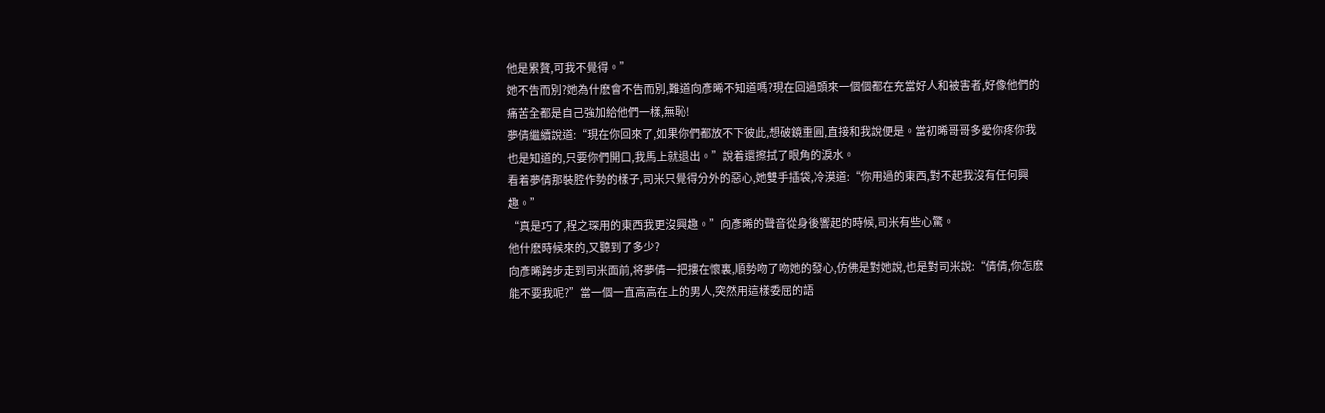他是累贅,可我不覺得。”
她不告而別?她為什麽會不告而別,難道向彥晞不知道嗎?現在回過頭來一個個都在充當好人和被害者,好像他們的痛苦全都是自己強加給他們一樣,無恥!
夢倩繼續說道:“現在你回來了,如果你們都放不下彼此,想破鏡重圓,直接和我說便是。當初晞哥哥多愛你疼你我也是知道的,只要你們開口,我馬上就退出。”說着還擦拭了眼角的淚水。
看着夢倩那裝腔作勢的樣子,司米只覺得分外的惡心,她雙手插袋,冷漠道:“你用過的東西,對不起我沒有任何興趣。”
“真是巧了,程之琛用的東西我更沒興趣。”向彥晞的聲音從身後響起的時候,司米有些心驚。
他什麽時候來的,又聽到了多少?
向彥晞跨步走到司米面前,将夢倩一把摟在懷裏,順勢吻了吻她的發心,仿佛是對她說,也是對司米說:“倩倩,你怎麽能不要我呢?”當一個一直高高在上的男人,突然用這樣委屈的語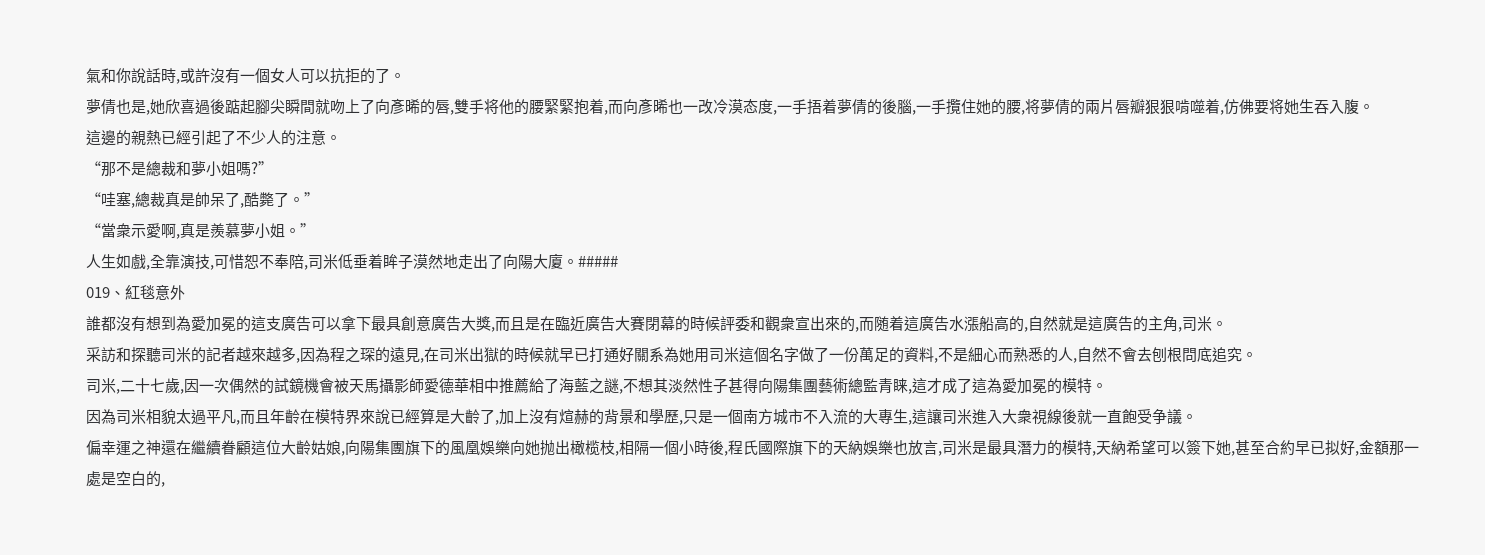氣和你說話時,或許沒有一個女人可以抗拒的了。
夢倩也是,她欣喜過後踮起腳尖瞬間就吻上了向彥晞的唇,雙手将他的腰緊緊抱着,而向彥晞也一改冷漠态度,一手捂着夢倩的後腦,一手攬住她的腰,将夢倩的兩片唇瓣狠狠啃噬着,仿佛要将她生吞入腹。
這邊的親熱已經引起了不少人的注意。
“那不是總裁和夢小姐嗎?”
“哇塞,總裁真是帥呆了,酷斃了。”
“當衆示愛啊,真是羨慕夢小姐。”
人生如戲,全靠演技,可惜恕不奉陪,司米低垂着眸子漠然地走出了向陽大廈。#####
019、紅毯意外
誰都沒有想到為愛加冕的這支廣告可以拿下最具創意廣告大獎,而且是在臨近廣告大賽閉幕的時候評委和觀衆宣出來的,而随着這廣告水漲船高的,自然就是這廣告的主角,司米。
采訪和探聽司米的記者越來越多,因為程之琛的遠見,在司米出獄的時候就早已打通好關系為她用司米這個名字做了一份萬足的資料,不是細心而熟悉的人,自然不會去刨根問底追究。
司米,二十七歲,因一次偶然的試鏡機會被天馬攝影師愛德華相中推薦給了海藍之謎,不想其淡然性子甚得向陽集團藝術總監青睐,這才成了這為愛加冕的模特。
因為司米相貌太過平凡,而且年齡在模特界來說已經算是大齡了,加上沒有煊赫的背景和學歷,只是一個南方城市不入流的大專生,這讓司米進入大衆視線後就一直飽受争議。
偏幸運之神還在繼續眷顧這位大齡姑娘,向陽集團旗下的風凰娛樂向她抛出橄榄枝,相隔一個小時後,程氏國際旗下的天納娛樂也放言,司米是最具潛力的模特,天納希望可以簽下她,甚至合約早已拟好,金額那一處是空白的,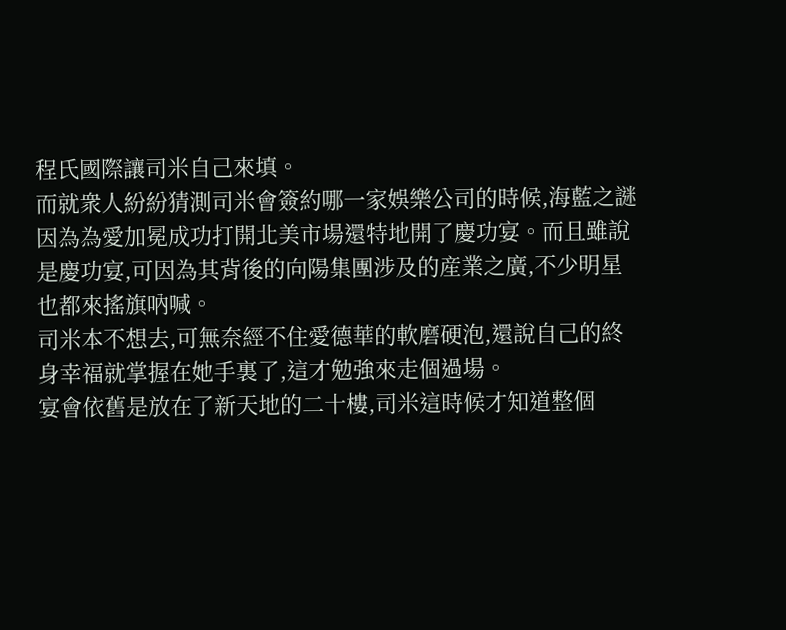程氏國際讓司米自己來填。
而就衆人紛紛猜測司米會簽約哪一家娛樂公司的時候,海藍之謎因為為愛加冕成功打開北美市場還特地開了慶功宴。而且雖說是慶功宴,可因為其背後的向陽集團涉及的産業之廣,不少明星也都來搖旗吶喊。
司米本不想去,可無奈經不住愛德華的軟磨硬泡,還說自己的終身幸福就掌握在她手裏了,這才勉強來走個過場。
宴會依舊是放在了新天地的二十樓,司米這時候才知道整個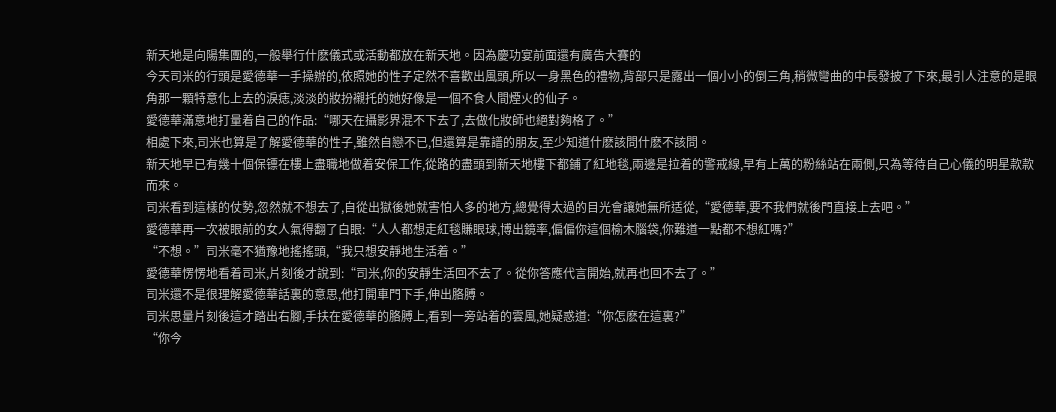新天地是向陽集團的,一般舉行什麽儀式或活動都放在新天地。因為慶功宴前面還有廣告大賽的
今天司米的行頭是愛德華一手操辦的,依照她的性子定然不喜歡出風頭,所以一身黑色的禮物,背部只是露出一個小小的倒三角,稍微彎曲的中長發披了下來,最引人注意的是眼角那一顆特意化上去的淚痣,淡淡的妝扮襯托的她好像是一個不食人間煙火的仙子。
愛德華滿意地打量着自己的作品:“哪天在攝影界混不下去了,去做化妝師也絕對夠格了。”
相處下來,司米也算是了解愛德華的性子,雖然自戀不已,但還算是靠譜的朋友,至少知道什麽該問什麽不該問。
新天地早已有幾十個保镖在樓上盡職地做着安保工作,從路的盡頭到新天地樓下都鋪了紅地毯,兩邊是拉着的警戒線,早有上萬的粉絲站在兩側,只為等待自己心儀的明星款款而來。
司米看到這樣的仗勢,忽然就不想去了,自從出獄後她就害怕人多的地方,總覺得太過的目光會讓她無所适從,“愛德華,要不我們就後門直接上去吧。”
愛德華再一次被眼前的女人氣得翻了白眼:“人人都想走紅毯賺眼球,博出鏡率,偏偏你這個榆木腦袋,你難道一點都不想紅嗎?”
“不想。”司米毫不猶豫地搖搖頭,“我只想安靜地生活着。”
愛德華愣愣地看着司米,片刻後才說到:“司米,你的安靜生活回不去了。從你答應代言開始,就再也回不去了。”
司米還不是很理解愛德華話裏的意思,他打開車門下手,伸出胳膊。
司米思量片刻後這才踏出右腳,手扶在愛德華的胳膊上,看到一旁站着的雲風,她疑惑道:“你怎麽在這裏?”
“你今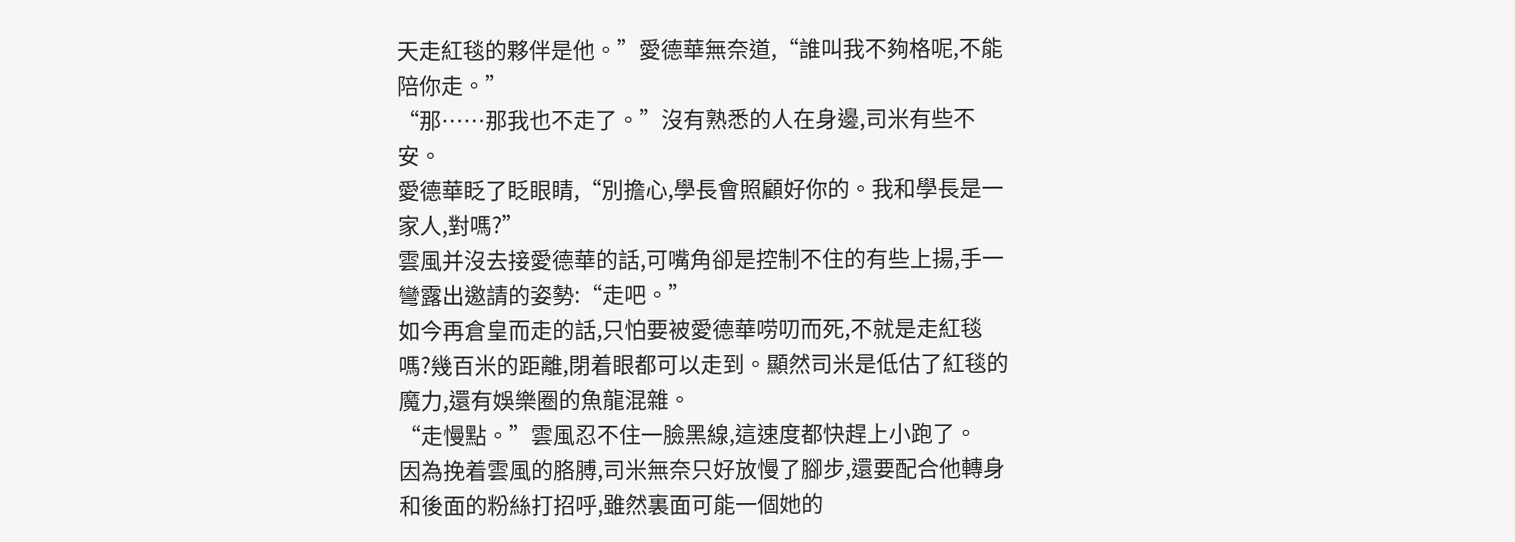天走紅毯的夥伴是他。”愛德華無奈道,“誰叫我不夠格呢,不能陪你走。”
“那……那我也不走了。”沒有熟悉的人在身邊,司米有些不安。
愛德華眨了眨眼睛,“別擔心,學長會照顧好你的。我和學長是一家人,對嗎?”
雲風并沒去接愛德華的話,可嘴角卻是控制不住的有些上揚,手一彎露出邀請的姿勢:“走吧。”
如今再倉皇而走的話,只怕要被愛德華唠叨而死,不就是走紅毯嗎?幾百米的距離,閉着眼都可以走到。顯然司米是低估了紅毯的魔力,還有娛樂圈的魚龍混雜。
“走慢點。”雲風忍不住一臉黑線,這速度都快趕上小跑了。
因為挽着雲風的胳膊,司米無奈只好放慢了腳步,還要配合他轉身和後面的粉絲打招呼,雖然裏面可能一個她的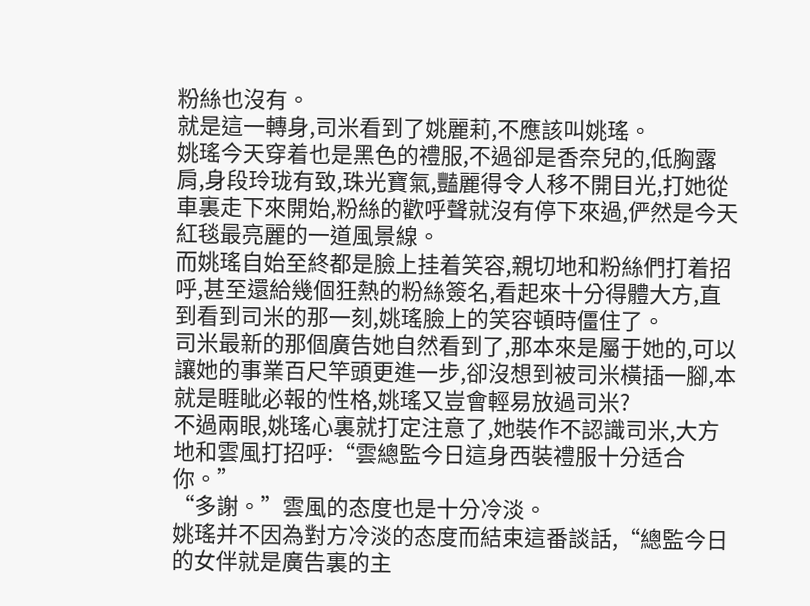粉絲也沒有。
就是這一轉身,司米看到了姚麗莉,不應該叫姚瑤。
姚瑤今天穿着也是黑色的禮服,不過卻是香奈兒的,低胸露肩,身段玲珑有致,珠光寶氣,豔麗得令人移不開目光,打她從車裏走下來開始,粉絲的歡呼聲就沒有停下來過,俨然是今天紅毯最亮麗的一道風景線。
而姚瑤自始至終都是臉上挂着笑容,親切地和粉絲們打着招呼,甚至還給幾個狂熱的粉絲簽名,看起來十分得體大方,直到看到司米的那一刻,姚瑤臉上的笑容頓時僵住了。
司米最新的那個廣告她自然看到了,那本來是屬于她的,可以讓她的事業百尺竿頭更進一步,卻沒想到被司米橫插一腳,本就是睚眦必報的性格,姚瑤又豈會輕易放過司米?
不過兩眼,姚瑤心裏就打定注意了,她裝作不認識司米,大方地和雲風打招呼:“雲總監今日這身西裝禮服十分适合你。”
“多謝。”雲風的态度也是十分冷淡。
姚瑤并不因為對方冷淡的态度而結束這番談話,“總監今日的女伴就是廣告裏的主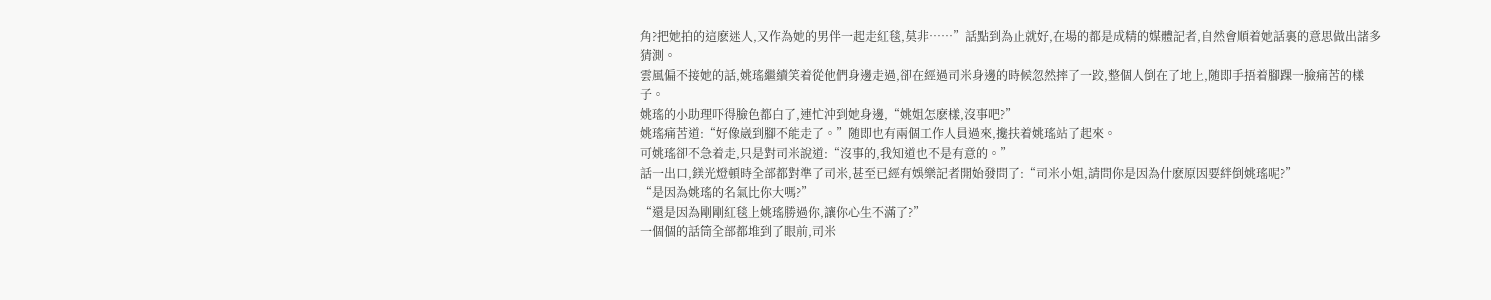角?把她拍的這麽迷人,又作為她的男伴一起走紅毯,莫非……”話點到為止就好,在場的都是成精的媒體記者,自然會順着她話裏的意思做出諸多猜測。
雲風偏不接她的話,姚瑤繼續笑着從他們身邊走過,卻在經過司米身邊的時候忽然摔了一跤,整個人倒在了地上,随即手捂着腳踝一臉痛苦的樣子。
姚瑤的小助理吓得臉色都白了,連忙沖到她身邊,“姚姐怎麽樣,沒事吧?”
姚瑤痛苦道:“好像崴到腳不能走了。”随即也有兩個工作人員過來,攙扶着姚瑤站了起來。
可姚瑤卻不急着走,只是對司米說道:“沒事的,我知道也不是有意的。”
話一出口,鎂光燈頓時全部都對準了司米,甚至已經有娛樂記者開始發問了:“司米小姐,請問你是因為什麽原因要絆倒姚瑤呢?”
“是因為姚瑤的名氣比你大嗎?”
“還是因為剛剛紅毯上姚瑤勝過你,讓你心生不滿了?”
一個個的話筒全部都堆到了眼前,司米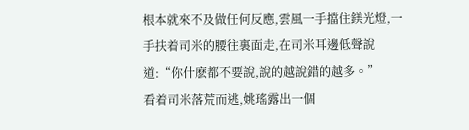根本就來不及做任何反應,雲風一手擋住鎂光燈,一手扶着司米的腰往裏面走,在司米耳邊低聲說道:“你什麽都不要說,說的越說錯的越多。”
看着司米落荒而逃,姚瑤露出一個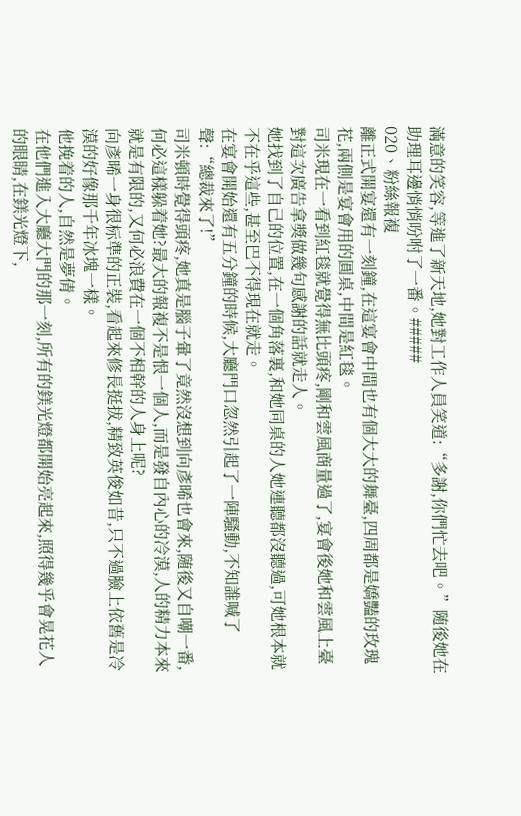滿意的笑容,等進了新天地,她對工作人員笑道:“多謝,你們忙去吧。”随後她在助理耳邊悄悄吩咐了一番。#####
020、粉絲報複
離正式開宴還有一刻鐘,在這宴會中間也有個大大的舞臺,四周都是嬌豔的玫瑰花,兩側是宴會用的圓桌,中間是紅毯。
司米現在一看到紅毯就覺得無比頭疼,剛和雲風商量過了,宴會後她和雲風上臺對這次廣告拿獎做幾句感謝的話就走人。
她找到了自己的位置,在一個角落裏,和她同桌的人她連聽都沒聽過,可她根本就不在乎這些,甚至巴不得現在就走。
在宴會開始還有五分鐘的時候,大廳門口忽然引起了一陣騷動,不知誰喊了聲:“總裁來了!”
司米頓時覺得頭疼,她真是腦子暈了竟然沒想到向彥晞也會來,随後又自嘲一番,何必這樣躲着她?最大的報複不是恨一個人,而是發自內心的冷漠,人的精力本來就是有限的,又何必浪費在一個不相幹的人身上呢?
向彥晞一身很标準的正裝,看起來修長挺拔,精致英俊如昔,只不過臉上依舊是冷漠的好像那千年冰塊一樣。
他挽着的人,自然是夢倩。
在他們進入大廳大門的那一刻,所有的鎂光燈都開始亮起來,照得幾乎會晃花人的眼睛,在鎂光燈下,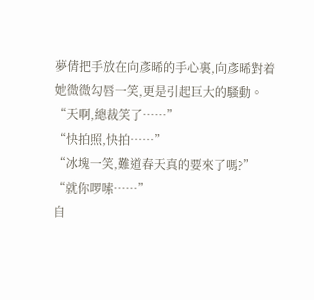夢倩把手放在向彥晞的手心裏,向彥晞對着她微微勾唇一笑,更是引起巨大的騷動。
“天啊,總裁笑了……”
“快拍照,快拍……”
“冰塊一笑,難道春天真的要來了嗎?”
“就你啰嗦……”
自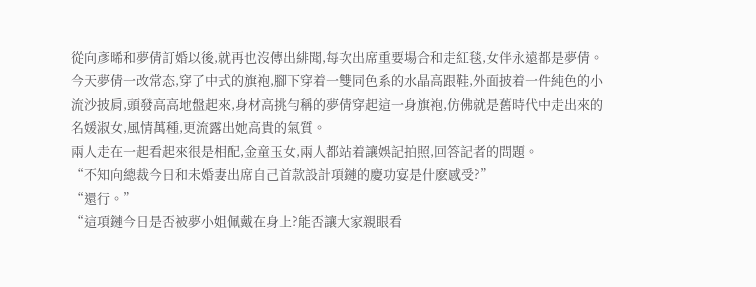從向彥晞和夢倩訂婚以後,就再也沒傳出緋聞,每次出席重要場合和走紅毯,女伴永遠都是夢倩。
今天夢倩一改常态,穿了中式的旗袍,腳下穿着一雙同色系的水晶高跟鞋,外面披着一件純色的小流沙披肩,頭發高高地盤起來,身材高挑勻稱的夢倩穿起這一身旗袍,仿佛就是舊時代中走出來的名媛淑女,風情萬種,更流露出她高貴的氣質。
兩人走在一起看起來很是相配,金童玉女,兩人都站着讓娛記拍照,回答記者的問題。
“不知向總裁今日和未婚妻出席自己首款設計項鏈的慶功宴是什麽感受?”
“還行。”
“這項鏈今日是否被夢小姐佩戴在身上?能否讓大家親眼看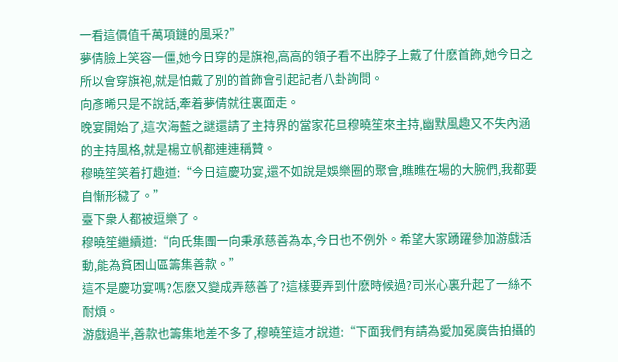一看這價值千萬項鏈的風采?”
夢倩臉上笑容一僵,她今日穿的是旗袍,高高的領子看不出脖子上戴了什麽首飾,她今日之所以會穿旗袍,就是怕戴了別的首飾會引起記者八卦詢問。
向彥晞只是不說話,牽着夢倩就往裏面走。
晚宴開始了,這次海藍之謎還請了主持界的當家花旦穆曉笙來主持,幽默風趣又不失內涵的主持風格,就是楊立帆都連連稱贊。
穆曉笙笑着打趣道:“今日這慶功宴,還不如說是娛樂圈的聚會,瞧瞧在場的大腕們,我都要自慚形穢了。”
臺下衆人都被逗樂了。
穆曉笙繼續道:“向氏集團一向秉承慈善為本,今日也不例外。希望大家踴躍參加游戲活動,能為貧困山區籌集善款。”
這不是慶功宴嗎?怎麽又變成弄慈善了?這樣要弄到什麽時候過?司米心裏升起了一絲不耐煩。
游戲過半,善款也籌集地差不多了,穆曉笙這才說道:“下面我們有請為愛加冕廣告拍攝的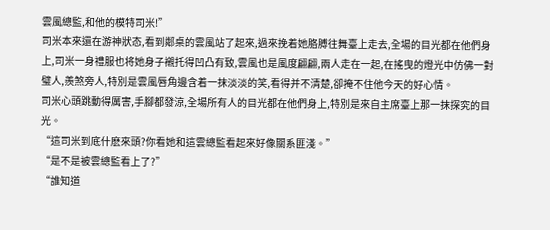雲風總監,和他的模特司米!”
司米本來還在游神狀态,看到鄰桌的雲風站了起來,過來挽着她胳膊往舞臺上走去,全場的目光都在他們身上,司米一身禮服也将她身子襯托得凹凸有致,雲風也是風度翩翩,兩人走在一起,在搖曳的燈光中仿佛一對璧人,羨煞旁人,特別是雲風唇角邊含着一抹淡淡的笑,看得并不清楚,卻掩不住他今天的好心情。
司米心頭跳動得厲害,手腳都發涼,全場所有人的目光都在他們身上,特別是來自主席臺上那一抹探究的目光。
“這司米到底什麽來頭?你看她和這雲總監看起來好像關系匪淺。”
“是不是被雲總監看上了?”
“誰知道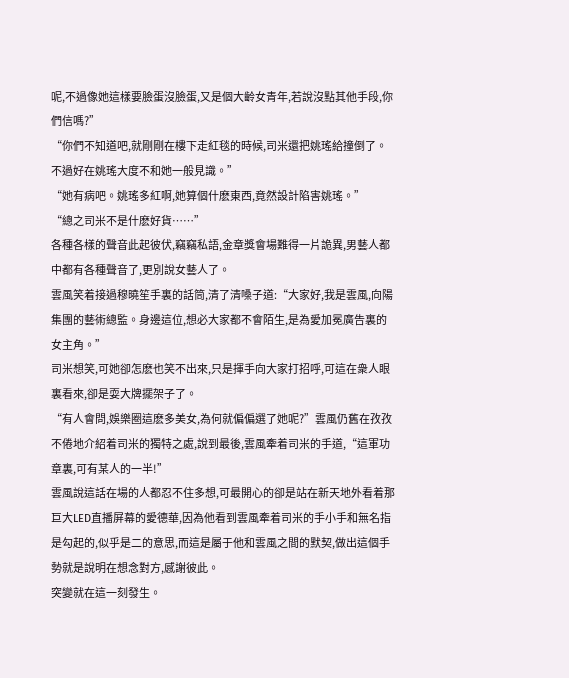呢,不過像她這樣要臉蛋沒臉蛋,又是個大齡女青年,若說沒點其他手段,你們信嗎?”
“你們不知道吧,就剛剛在樓下走紅毯的時候,司米還把姚瑤給撞倒了。不過好在姚瑤大度不和她一般見識。”
“她有病吧。姚瑤多紅啊,她算個什麽東西,竟然設計陷害姚瑤。”
“總之司米不是什麽好貨……”
各種各樣的聲音此起彼伏,竊竊私語,金章獎會場難得一片詭異,男藝人都中都有各種聲音了,更別說女藝人了。
雲風笑着接過穆曉笙手裏的話筒,清了清嗓子道:“大家好,我是雲風,向陽集團的藝術總監。身邊這位,想必大家都不會陌生,是為愛加冕廣告裏的女主角。”
司米想笑,可她卻怎麽也笑不出來,只是揮手向大家打招呼,可這在衆人眼裏看來,卻是耍大牌擺架子了。
“有人會問,娛樂圈這麽多美女,為何就偏偏選了她呢?”雲風仍舊在孜孜不倦地介紹着司米的獨特之處,說到最後,雲風牽着司米的手道,“這軍功章裏,可有某人的一半!”
雲風說這話在場的人都忍不住多想,可最開心的卻是站在新天地外看着那巨大LED直播屏幕的愛德華,因為他看到雲風牽着司米的手小手和無名指是勾起的,似乎是二的意思,而這是屬于他和雲風之間的默契,做出這個手勢就是說明在想念對方,感謝彼此。
突變就在這一刻發生。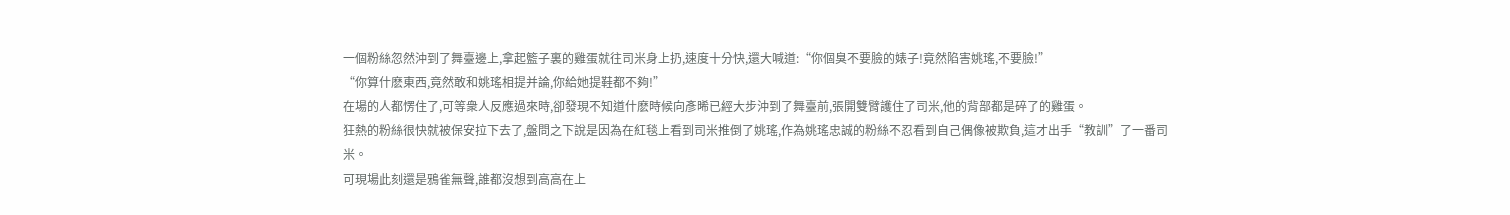一個粉絲忽然沖到了舞臺邊上,拿起籃子裏的雞蛋就往司米身上扔,速度十分快,還大喊道:“你個臭不要臉的婊子!竟然陷害姚瑤,不要臉!”
“你算什麽東西,竟然敢和姚瑤相提并論,你給她提鞋都不夠!”
在場的人都愣住了,可等衆人反應過來時,卻發現不知道什麽時候向彥晞已經大步沖到了舞臺前,張開雙臂護住了司米,他的背部都是碎了的雞蛋。
狂熱的粉絲很快就被保安拉下去了,盤問之下說是因為在紅毯上看到司米推倒了姚瑤,作為姚瑤忠誠的粉絲不忍看到自己偶像被欺負,這才出手“教訓”了一番司米。
可現場此刻還是鴉雀無聲,誰都沒想到高高在上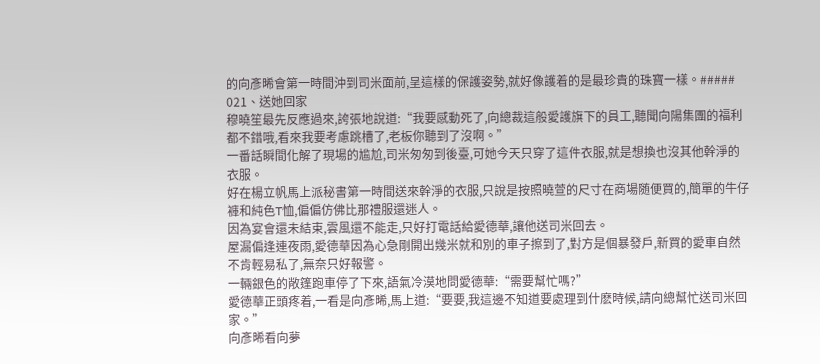的向彥晞會第一時間沖到司米面前,呈這樣的保護姿勢,就好像護着的是最珍貴的珠寶一樣。#####
021、送她回家
穆曉笙最先反應過來,誇張地說道:“我要感動死了,向總裁這般愛護旗下的員工,聽聞向陽集團的福利都不錯哦,看來我要考慮跳槽了,老板你聽到了沒啊。”
一番話瞬間化解了現場的尴尬,司米匆匆到後臺,可她今天只穿了這件衣服,就是想換也沒其他幹淨的衣服。
好在楊立帆馬上派秘書第一時間送來幹淨的衣服,只說是按照曉萱的尺寸在商場随便買的,簡單的牛仔褲和純色T恤,偏偏仿佛比那禮服還迷人。
因為宴會還未結束,雲風還不能走,只好打電話給愛德華,讓他送司米回去。
屋漏偏逢連夜雨,愛德華因為心急剛開出幾米就和別的車子擦到了,對方是個暴發戶,新買的愛車自然不肯輕易私了,無奈只好報警。
一輛銀色的敞篷跑車停了下來,語氣冷漠地問愛德華:“需要幫忙嗎?”
愛德華正頭疼着,一看是向彥晞,馬上道:“要要,我這邊不知道要處理到什麽時候,請向總幫忙送司米回家。”
向彥晞看向夢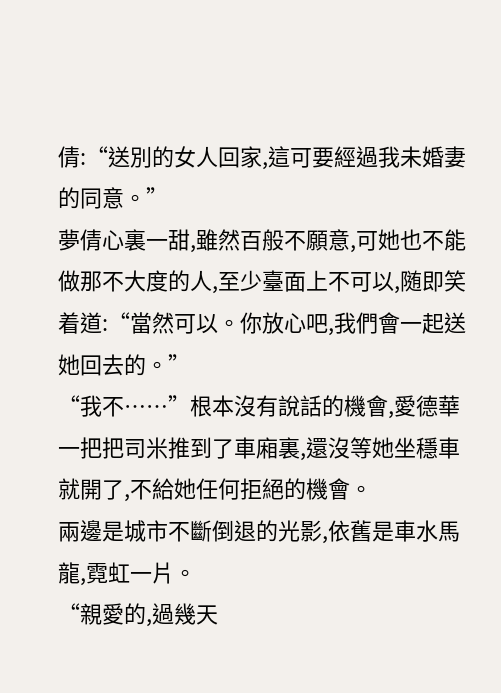倩:“送別的女人回家,這可要經過我未婚妻的同意。”
夢倩心裏一甜,雖然百般不願意,可她也不能做那不大度的人,至少臺面上不可以,随即笑着道:“當然可以。你放心吧,我們會一起送她回去的。”
“我不……”根本沒有說話的機會,愛德華一把把司米推到了車廂裏,還沒等她坐穩車就開了,不給她任何拒絕的機會。
兩邊是城市不斷倒退的光影,依舊是車水馬龍,霓虹一片。
“親愛的,過幾天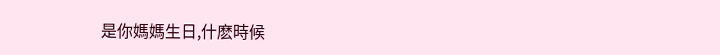是你媽媽生日,什麽時候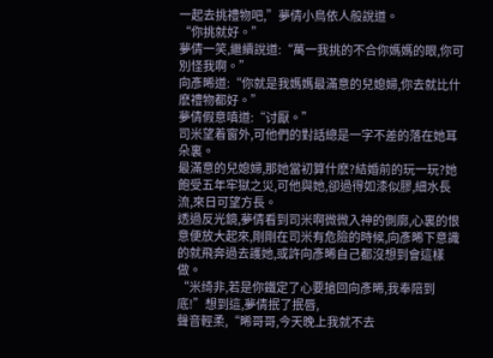一起去挑禮物吧,”夢倩小鳥依人般說道。
“你挑就好。”
夢倩一笑,繼續說道:“萬一我挑的不合你媽媽的眼,你可別怪我啊。”
向彥晞道:“你就是我媽媽最滿意的兒媳婦,你去就比什麽禮物都好。”
夢倩假意嗔道:“讨厭。”
司米望着窗外,可他們的對話總是一字不差的落在她耳朵裏。
最滿意的兒媳婦,那她當初算什麽?結婚前的玩一玩?她飽受五年牢獄之災,可他與她,卻過得如漆似膠,細水長流,來日可望方長。
透過反光鏡,夢倩看到司米啊微微入神的側廓,心裏的恨意便放大起來,剛剛在司米有危險的時候,向彥晞下意識的就飛奔過去護她,或許向彥晞自己都沒想到會這樣做。
“米绮非,若是你鐵定了心要搶回向彥晞,我奉陪到底!”想到這,夢倩抿了抿唇,
聲音輕柔,“晞哥哥,今天晚上我就不去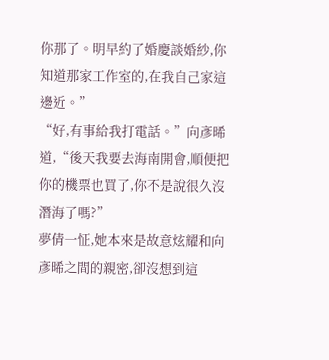你那了。明早約了婚慶談婚紗,你知道那家工作室的,在我自己家這邊近。”
“好,有事給我打電話。”向彥晞道,“後天我要去海南開會,順便把你的機票也買了,你不是說很久沒潛海了嗎?”
夢倩一怔,她本來是故意炫耀和向彥晞之間的親密,卻沒想到這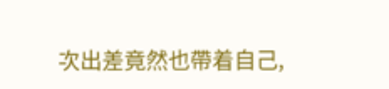次出差竟然也帶着自己,